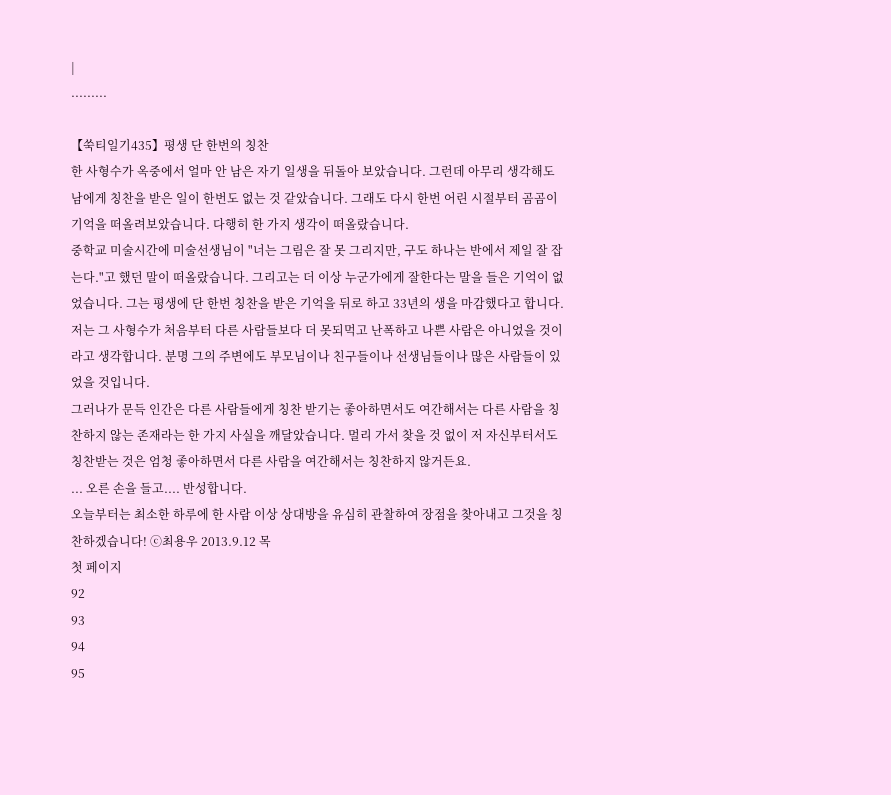|
.........

【쑥티일기435】평생 단 한번의 칭찬
한 사형수가 옥중에서 얼마 안 남은 자기 일생을 뒤돌아 보았습니다. 그런데 아무리 생각해도 남에게 칭찬을 받은 일이 한번도 없는 것 같았습니다. 그래도 다시 한번 어린 시절부터 곰곰이 기억을 떠올려보았습니다. 다행히 한 가지 생각이 떠올랐습니다.
중학교 미술시간에 미술선생님이 "너는 그림은 잘 못 그리지만, 구도 하나는 반에서 제일 잘 잡는다."고 했던 말이 떠올랐습니다. 그리고는 더 이상 누군가에게 잘한다는 말을 들은 기억이 없었습니다. 그는 평생에 단 한번 칭찬을 받은 기억을 뒤로 하고 33년의 생을 마감했다고 합니다.
저는 그 사형수가 처음부터 다른 사람들보다 더 못되먹고 난폭하고 나쁜 사람은 아니었을 것이라고 생각합니다. 분명 그의 주변에도 부모님이나 친구들이나 선생님들이나 많은 사람들이 있었을 것입니다.
그러나가 문득 인간은 다른 사람들에게 칭찬 받기는 좋아하면서도 여간해서는 다른 사람을 칭찬하지 않는 존재라는 한 가지 사실을 깨달았습니다. 멀리 가서 찾을 것 없이 저 자신부터서도 칭찬받는 것은 엄청 좋아하면서 다른 사람을 여간해서는 칭찬하지 않거든요.
... 오른 손을 들고.... 반성합니다.
오늘부터는 최소한 하루에 한 사람 이상 상대방을 유심히 관찰하여 장점을 찾아내고 그것을 칭찬하겠습니다! ⓒ최용우 2013.9.12 목
첫 페이지
92
93
94
95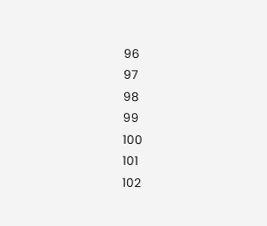96
97
98
99
100
101
102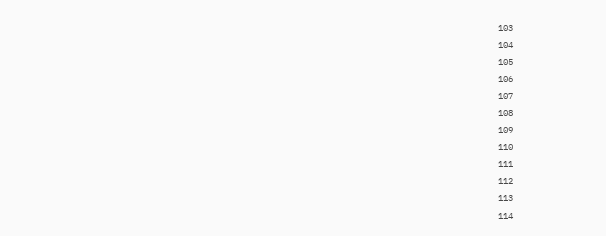103
104
105
106
107
108
109
110
111
112
113
114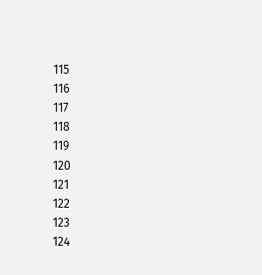115
116
117
118
119
120
121
122
123
124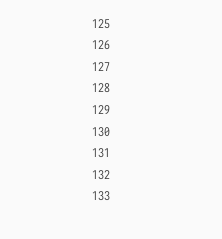125
126
127
128
129
130
131
132
133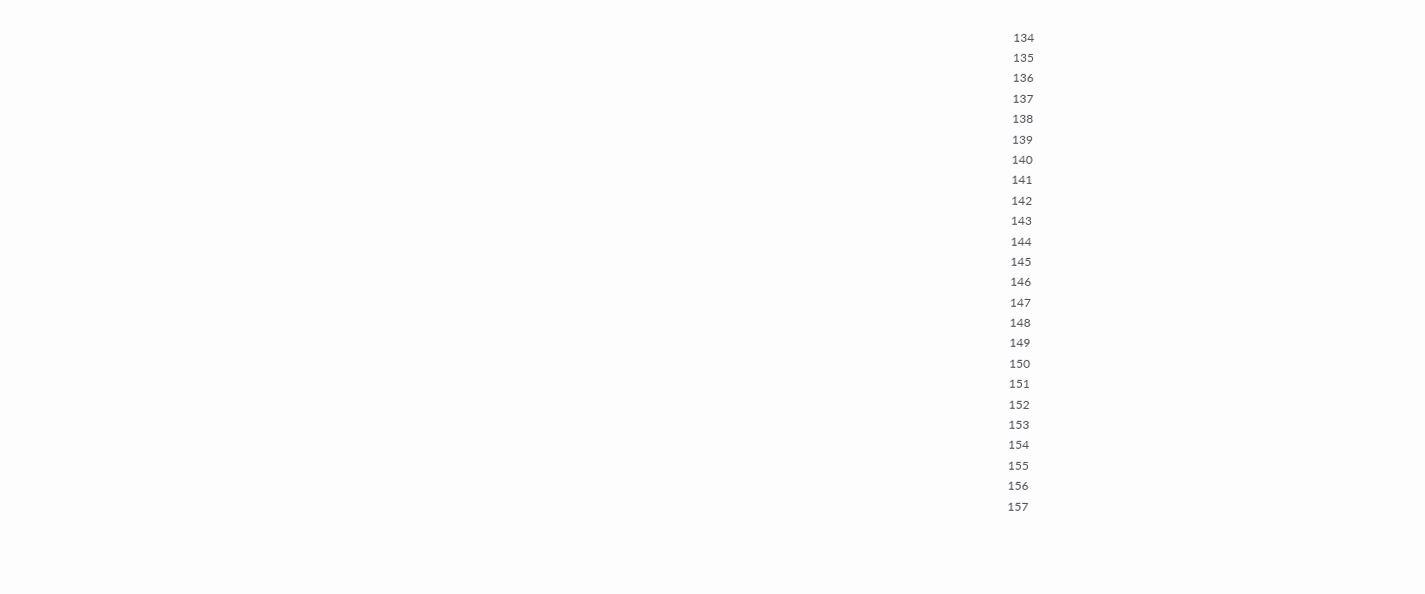134
135
136
137
138
139
140
141
142
143
144
145
146
147
148
149
150
151
152
153
154
155
156
157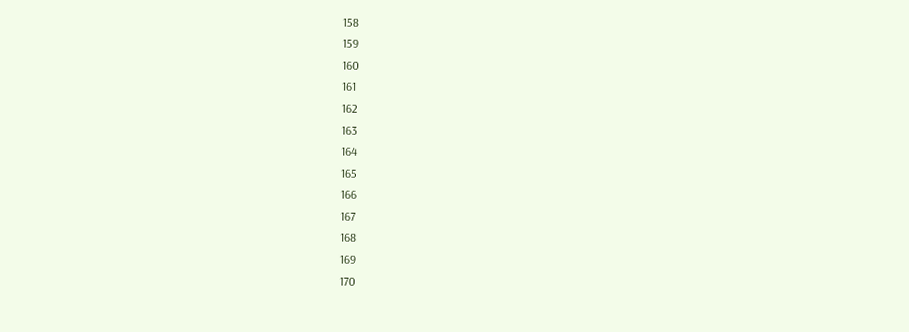158
159
160
161
162
163
164
165
166
167
168
169
170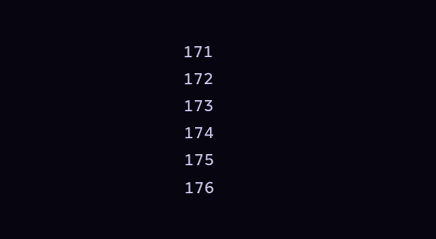171
172
173
174
175
176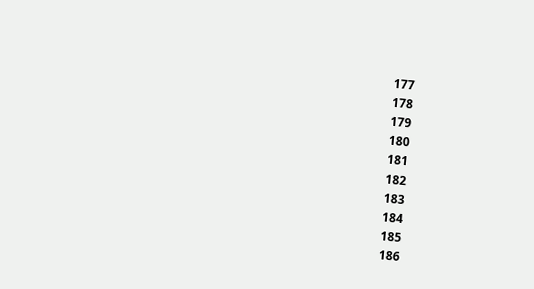177
178
179
180
181
182
183
184
185
186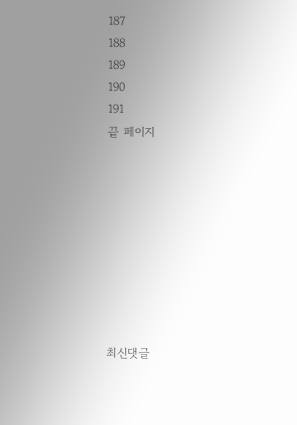187
188
189
190
191
끝 페이지









최신댓글